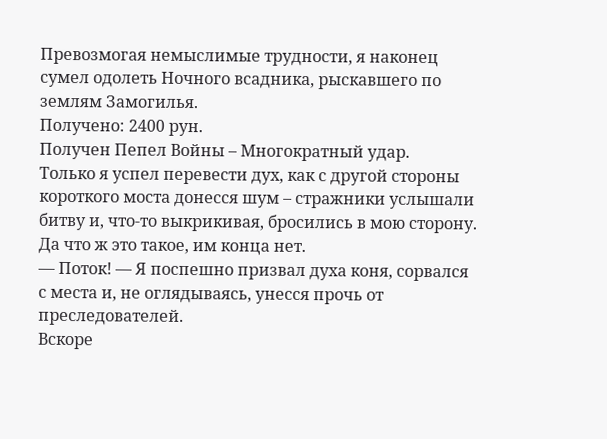Превозмогая немыслимые трудности, я наконец сумел одолеть Ночного всадника, рыскавшего по землям Замогилья.
Получено: 2400 рун.
Получен Пепел Войны – Многократный удар.
Только я успел перевести дух, как с другой стороны короткого моста донесся шум – стражники услышали битву и, что-то выкрикивая, бросились в мою сторону.
Да что ж это такое, им конца нет.
— Поток! — Я поспешно призвал духа коня, сорвался с места и, не оглядываясь, унесся прочь от преследователей.
Вскоре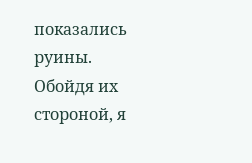показались руины. Обойдя их стороной, я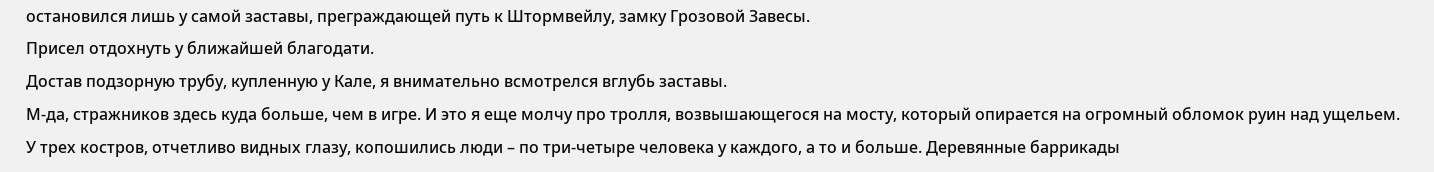остановился лишь у самой заставы, преграждающей путь к Штормвейлу, замку Грозовой Завесы.
Присел отдохнуть у ближайшей благодати.
Достав подзорную трубу, купленную у Кале, я внимательно всмотрелся вглубь заставы.
М-да, стражников здесь куда больше, чем в игре. И это я еще молчу про тролля, возвышающегося на мосту, который опирается на огромный обломок руин над ущельем.
У трех костров, отчетливо видных глазу, копошились люди – по три-четыре человека у каждого, а то и больше. Деревянные баррикады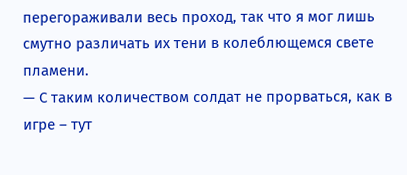перегораживали весь проход, так что я мог лишь смутно различать их тени в колеблющемся свете пламени.
— С таким количеством солдат не прорваться, как в игре – тут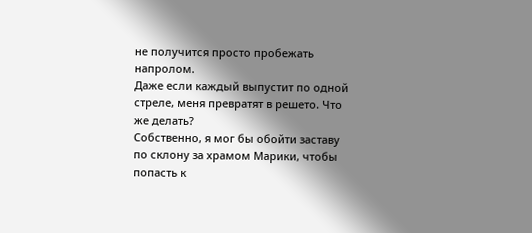не получится просто пробежать напролом.
Даже если каждый выпустит по одной стреле, меня превратят в решето. Что же делать?
Собственно, я мог бы обойти заставу по склону за храмом Марики, чтобы попасть к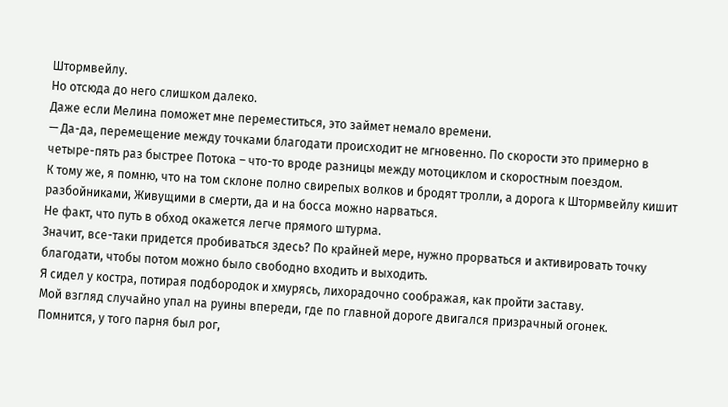Штормвейлу.
Но отсюда до него слишком далеко.
Даже если Мелина поможет мне переместиться, это займет немало времени.
— Да-да, перемещение между точками благодати происходит не мгновенно. По скорости это примерно в четыре-пять раз быстрее Потока – что-то вроде разницы между мотоциклом и скоростным поездом.
К тому же, я помню, что на том склоне полно свирепых волков и бродят тролли, а дорога к Штормвейлу кишит разбойниками, Живущими в смерти, да и на босса можно нарваться.
Не факт, что путь в обход окажется легче прямого штурма.
Значит, все-таки придется пробиваться здесь? По крайней мере, нужно прорваться и активировать точку благодати, чтобы потом можно было свободно входить и выходить.
Я сидел у костра, потирая подбородок и хмурясь, лихорадочно соображая, как пройти заставу.
Мой взгляд случайно упал на руины впереди, где по главной дороге двигался призрачный огонек.
Помнится, у того парня был рог,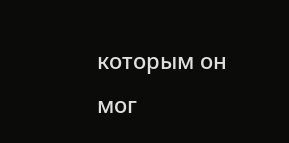которым он мог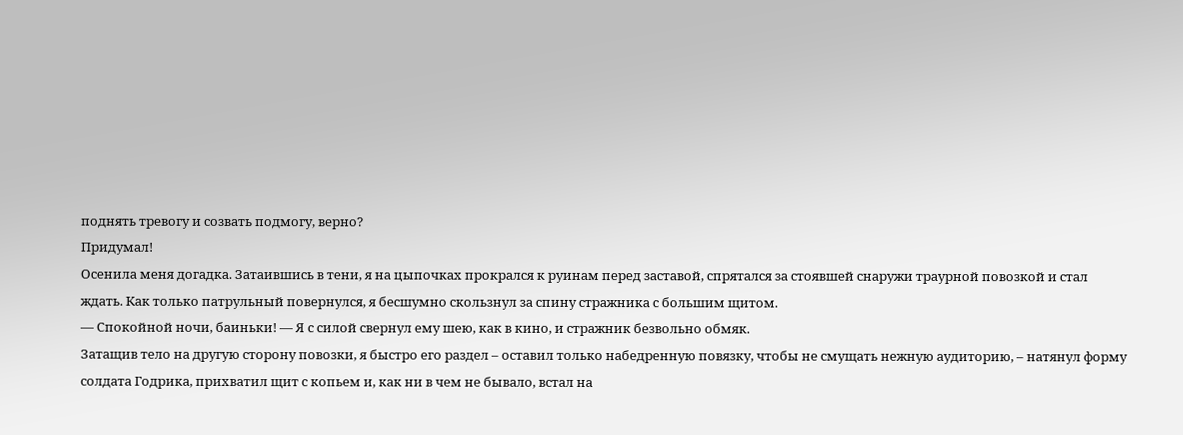поднять тревогу и созвать подмогу, верно?
Придумал!
Осенила меня догадка. Затаившись в тени, я на цыпочках прокрался к руинам перед заставой, спрятался за стоявшей снаружи траурной повозкой и стал ждать. Как только патрульный повернулся, я бесшумно скользнул за спину стражника с большим щитом.
— Спокойной ночи, баиньки! — Я с силой свернул ему шею, как в кино, и стражник безвольно обмяк.
Затащив тело на другую сторону повозки, я быстро его раздел – оставил только набедренную повязку, чтобы не смущать нежную аудиторию, – натянул форму солдата Годрика, прихватил щит с копьем и, как ни в чем не бывало, встал на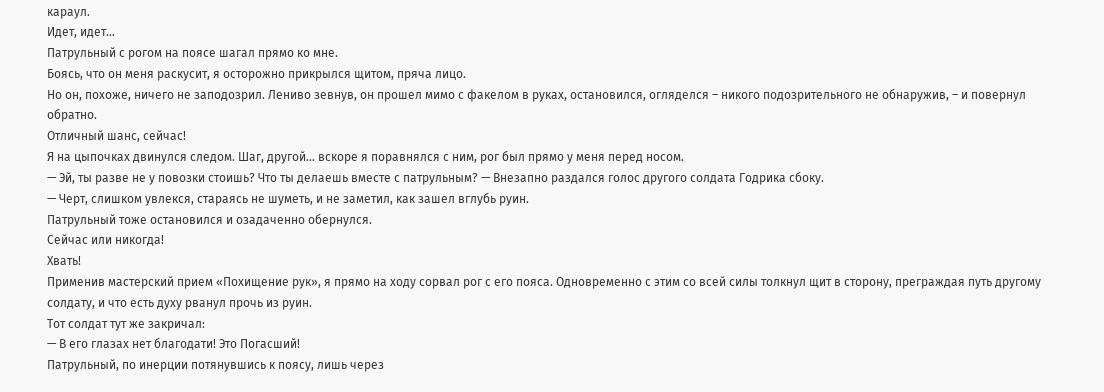караул.
Идет, идет…
Патрульный с рогом на поясе шагал прямо ко мне.
Боясь, что он меня раскусит, я осторожно прикрылся щитом, пряча лицо.
Но он, похоже, ничего не заподозрил. Лениво зевнув, он прошел мимо с факелом в руках, остановился, огляделся – никого подозрительного не обнаружив, – и повернул обратно.
Отличный шанс, сейчас!
Я на цыпочках двинулся следом. Шаг, другой… вскоре я поравнялся с ним, рог был прямо у меня перед носом.
— Эй, ты разве не у повозки стоишь? Что ты делаешь вместе с патрульным? — Внезапно раздался голос другого солдата Годрика сбоку.
— Черт, слишком увлекся, стараясь не шуметь, и не заметил, как зашел вглубь руин.
Патрульный тоже остановился и озадаченно обернулся.
Сейчас или никогда!
Хвать!
Применив мастерский прием «Похищение рук», я прямо на ходу сорвал рог с его пояса. Одновременно с этим со всей силы толкнул щит в сторону, преграждая путь другому солдату, и что есть духу рванул прочь из руин.
Тот солдат тут же закричал:
— В его глазах нет благодати! Это Погасший!
Патрульный, по инерции потянувшись к поясу, лишь через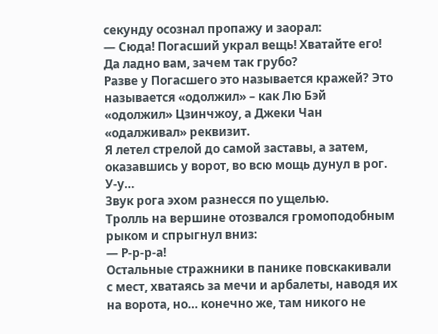секунду осознал пропажу и заорал:
— Сюда! Погасший украл вещь! Хватайте его!
Да ладно вам, зачем так грубо?
Разве у Погасшего это называется кражей? Это называется «одолжил» – как Лю Бэй «одолжил» Цзинчжоу, а Джеки Чан «одалживал» реквизит.
Я летел стрелой до самой заставы, а затем, оказавшись у ворот, во всю мощь дунул в рог.
У-у…
Звук рога эхом разнесся по ущелью.
Тролль на вершине отозвался громоподобным рыком и спрыгнул вниз:
— Р-р-р-а!
Остальные стражники в панике повскакивали с мест, хватаясь за мечи и арбалеты, наводя их на ворота, но… конечно же, там никого не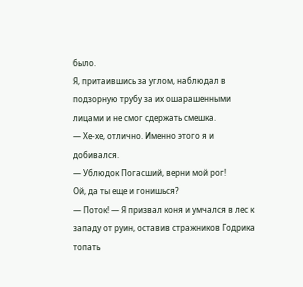было.
Я, притаившись за углом, наблюдал в подзорную трубу за их ошарашенными лицами и не смог сдержать смешка.
— Хе-хе, отлично. Именно этого я и добивался.
— Ублюдок Погасший, верни мой рог!
Ой, да ты еще и гонишься?
— Поток! — Я призвал коня и умчался в лес к западу от руин, оставив стражников Годрика топать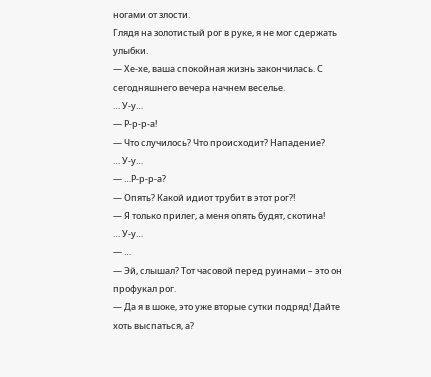ногами от злости.
Глядя на золотистый рог в руке, я не мог сдержать улыбки.
— Хе-хе, ваша спокойная жизнь закончилась. С сегодняшнего вечера начнем веселье.
… У-у…
— Р-р-р-а!
— Что случилось? Что происходит? Нападение?
… У-у…
— …Р-р-р-а?
— Опять? Какой идиот трубит в этот рог?!
— Я только прилег, а меня опять будят, скотина!
… У-у…
— …
— Эй, слышал? Тот часовой перед руинами – это он профукал рог.
— Да я в шоке, это уже вторые сутки подряд! Дайте хоть выспаться, а?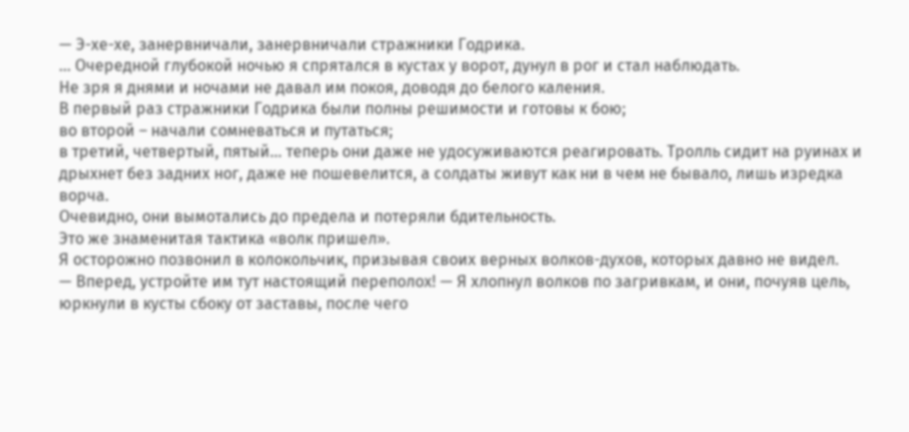— Э-хе-хе, занервничали, занервничали стражники Годрика.
… Очередной глубокой ночью я спрятался в кустах у ворот, дунул в рог и стал наблюдать.
Не зря я днями и ночами не давал им покоя, доводя до белого каления.
В первый раз стражники Годрика были полны решимости и готовы к бою;
во второй – начали сомневаться и путаться;
в третий, четвертый, пятый… теперь они даже не удосуживаются реагировать. Тролль сидит на руинах и дрыхнет без задних ног, даже не пошевелится, а солдаты живут как ни в чем не бывало, лишь изредка ворча.
Очевидно, они вымотались до предела и потеряли бдительность.
Это же знаменитая тактика «волк пришел».
Я осторожно позвонил в колокольчик, призывая своих верных волков-духов, которых давно не видел.
— Вперед, устройте им тут настоящий переполох! — Я хлопнул волков по загривкам, и они, почуяв цель, юркнули в кусты сбоку от заставы, после чего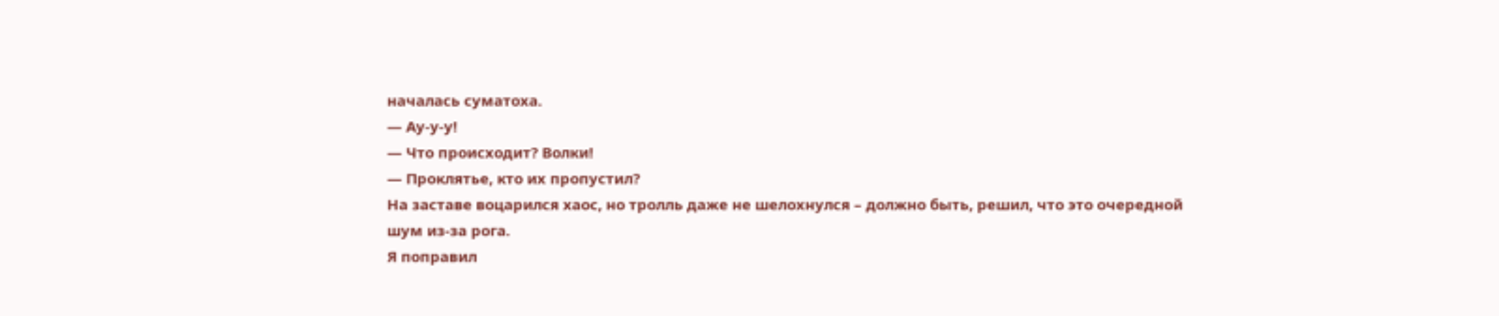началась суматоха.
— Ау-у-у!
— Что происходит? Волки!
— Проклятье, кто их пропустил?
На заставе воцарился хаос, но тролль даже не шелохнулся – должно быть, решил, что это очередной шум из-за рога.
Я поправил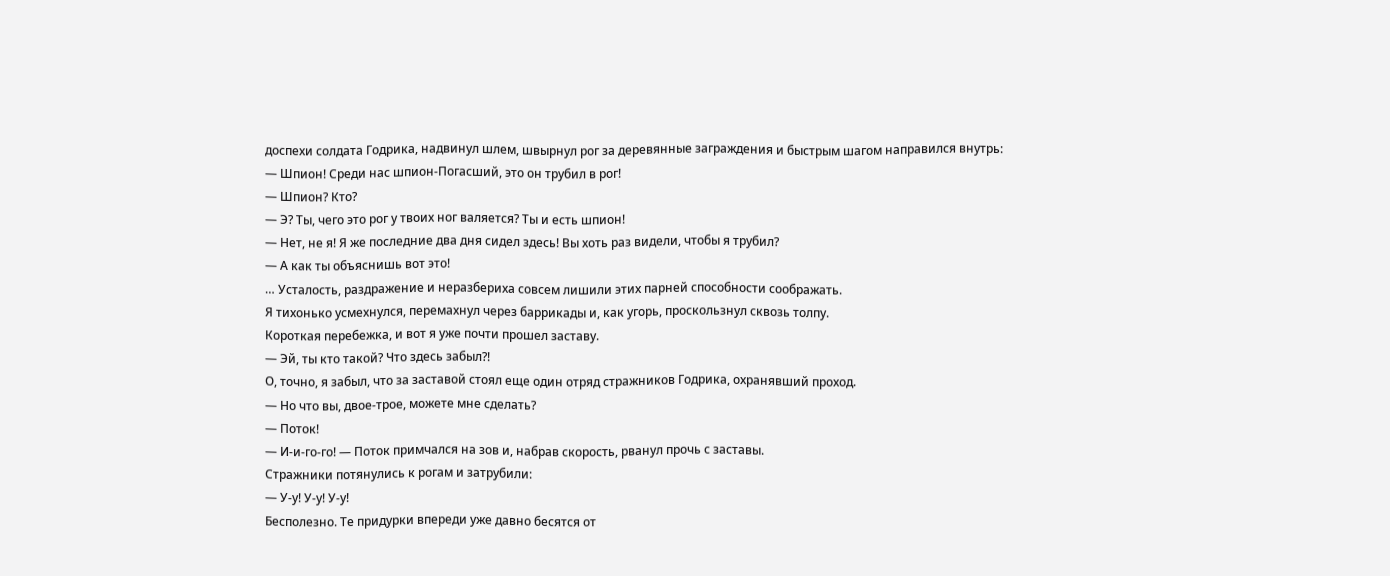доспехи солдата Годрика, надвинул шлем, швырнул рог за деревянные заграждения и быстрым шагом направился внутрь:
— Шпион! Среди нас шпион-Погасший, это он трубил в рог!
— Шпион? Кто?
— Э? Ты, чего это рог у твоих ног валяется? Ты и есть шпион!
— Нет, не я! Я же последние два дня сидел здесь! Вы хоть раз видели, чтобы я трубил?
— А как ты объяснишь вот это!
… Усталость, раздражение и неразбериха совсем лишили этих парней способности соображать.
Я тихонько усмехнулся, перемахнул через баррикады и, как угорь, проскользнул сквозь толпу.
Короткая перебежка, и вот я уже почти прошел заставу.
— Эй, ты кто такой? Что здесь забыл?!
О, точно, я забыл, что за заставой стоял еще один отряд стражников Годрика, охранявший проход.
— Но что вы, двое-трое, можете мне сделать?
— Поток!
— И-и-го-го! — Поток примчался на зов и, набрав скорость, рванул прочь с заставы.
Стражники потянулись к рогам и затрубили:
— У-у! У-у! У-у!
Бесполезно. Те придурки впереди уже давно бесятся от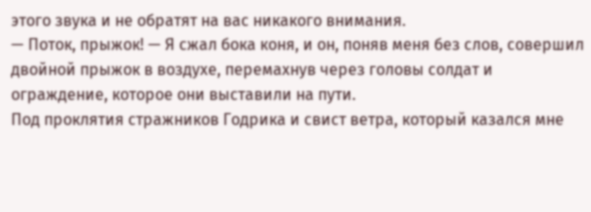этого звука и не обратят на вас никакого внимания.
— Поток, прыжок! — Я сжал бока коня, и он, поняв меня без слов, совершил двойной прыжок в воздухе, перемахнув через головы солдат и ограждение, которое они выставили на пути.
Под проклятия стражников Годрика и свист ветра, который казался мне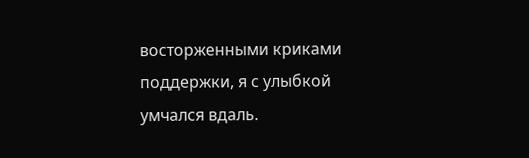восторженными криками поддержки, я с улыбкой умчался вдаль.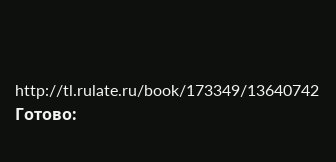http://tl.rulate.ru/book/173349/13640742
Готово: